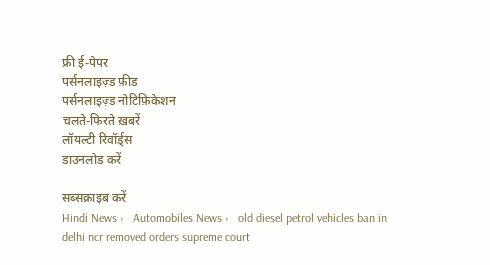फ्री ई-पेपर
पर्सनलाइज़्ड फ़ीड
पर्सनलाइज़्ड नोटिफ़िकेशन
चलते-फिरते ख़बरें
लॉयल्टी रिवॉर्ड्स
डाउनलोड करें

सब्सक्राइब करें
Hindi News ›   Automobiles News ›   old diesel petrol vehicles ban in delhi ncr removed orders supreme court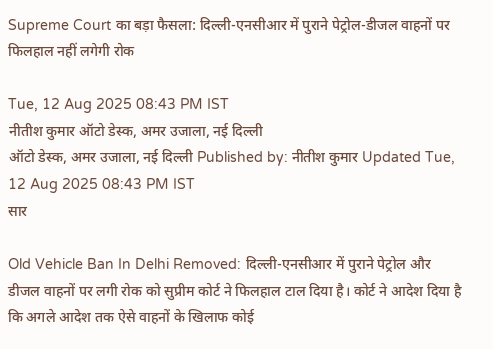Supreme Court का बड़ा फैसला: दिल्ली-एनसीआर में पुराने पेट्रोल-डीजल वाहनों पर फिलहाल नहीं लगेगी रोक

Tue, 12 Aug 2025 08:43 PM IST
नीतीश कुमार ऑटो डेस्क, अमर उजाला, नई दिल्ली
ऑटो डेस्क, अमर उजाला, नई दिल्ली Published by: नीतीश कुमार Updated Tue, 12 Aug 2025 08:43 PM IST
सार

Old Vehicle Ban In Delhi Removed: दिल्ली-एनसीआर में पुराने पेट्रोल और डीजल वाहनों पर लगी रोक को सुप्रीम कोर्ट ने फिलहाल टाल दिया है। कोर्ट ने आदेश दिया है कि अगले आदेश तक ऐसे वाहनों के खिलाफ कोई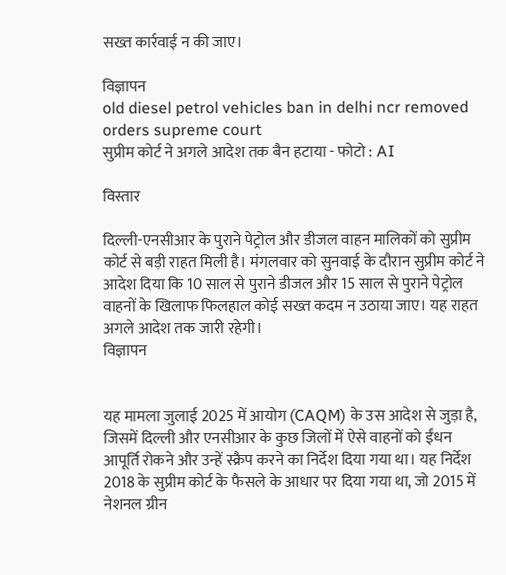सख्त कार्रवाई न की जाए।

विज्ञापन
old diesel petrol vehicles ban in delhi ncr removed orders supreme court
सुप्रीम कोर्ट ने अगले आदेश तक बैन हटाया - फोटो : AI

विस्तार

दिल्ली-एनसीआर के पुराने पेट्रोल और डीजल वाहन मालिकों को सुप्रीम कोर्ट से बड़ी राहत मिली है। मंगलवार को सुनवाई के दौरान सुप्रीम कोर्ट ने आदेश दिया कि 10 साल से पुराने डीजल और 15 साल से पुराने पेट्रोल वाहनों के खिलाफ फिलहाल कोई सख्त कदम न उठाया जाए। यह राहत अगले आदेश तक जारी रहेगी।
विज्ञापन


यह मामला जुलाई 2025 में आयोग (CAQM) के उस आदेश से जुड़ा है, जिसमें दिल्ली और एनसीआर के कुछ जिलों में ऐसे वाहनों को ईंधन आपूर्ति रोकने और उन्हें स्क्रैप करने का निर्देश दिया गया था। यह निर्देश 2018 के सुप्रीम कोर्ट के फैसले के आधार पर दिया गया था, जो 2015 में नेशनल ग्रीन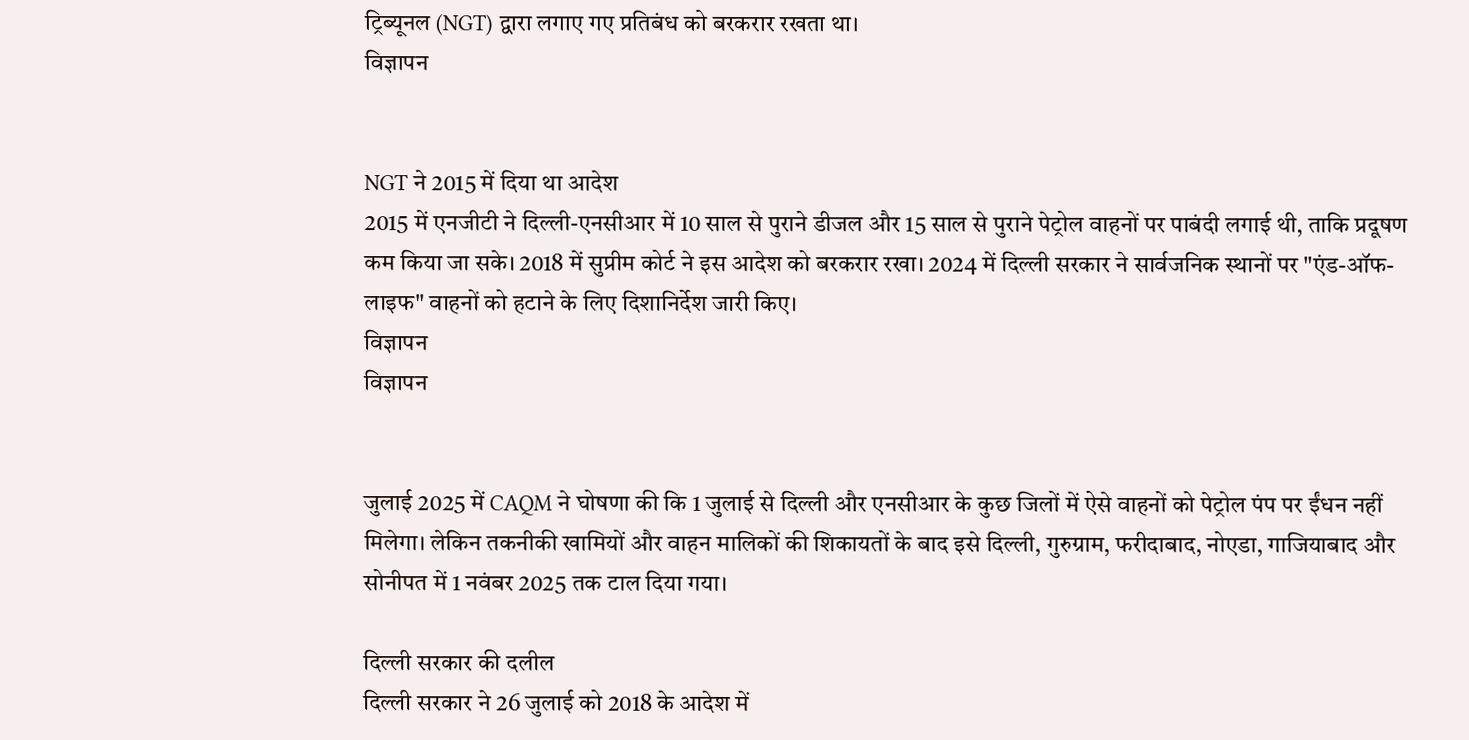ट्रिब्यूनल (NGT) द्वारा लगाए गए प्रतिबंध को बरकरार रखता था।
विज्ञापन


NGT ने 2015 में दिया था आदेश
2015 में एनजीटी ने दिल्ली-एनसीआर में 10 साल से पुराने डीजल और 15 साल से पुराने पेट्रोल वाहनों पर पाबंदी लगाई थी, ताकि प्रदूषण कम किया जा सके। 2018 में सुप्रीम कोर्ट ने इस आदेश को बरकरार रखा। 2024 में दिल्ली सरकार ने सार्वजनिक स्थानों पर "एंड-ऑफ-लाइफ" वाहनों को हटाने के लिए दिशानिर्देश जारी किए।
विज्ञापन
विज्ञापन


जुलाई 2025 में CAQM ने घोषणा की कि 1 जुलाई से दिल्ली और एनसीआर के कुछ जिलों में ऐसे वाहनों को पेट्रोल पंप पर ईंधन नहीं मिलेगा। लेकिन तकनीकी खामियों और वाहन मालिकों की शिकायतों के बाद इसे दिल्ली, गुरुग्राम, फरीदाबाद, नोएडा, गाजियाबाद और सोनीपत में 1 नवंबर 2025 तक टाल दिया गया।

दिल्ली सरकार की दलील
दिल्ली सरकार ने 26 जुलाई को 2018 के आदेश में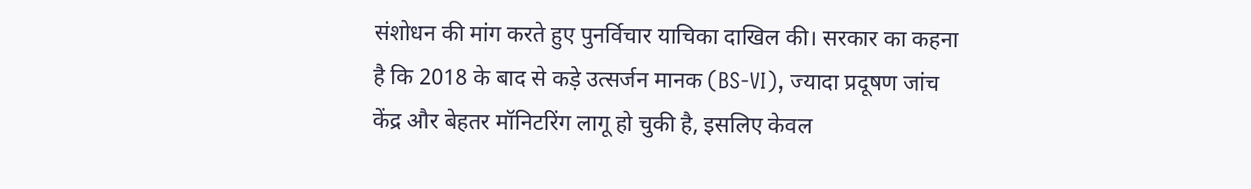संशोधन की मांग करते हुए पुनर्विचार याचिका दाखिल की। सरकार का कहना है कि 2018 के बाद से कड़े उत्सर्जन मानक (BS-VI), ज्यादा प्रदूषण जांच केंद्र और बेहतर मॉनिटरिंग लागू हो चुकी है, इसलिए केवल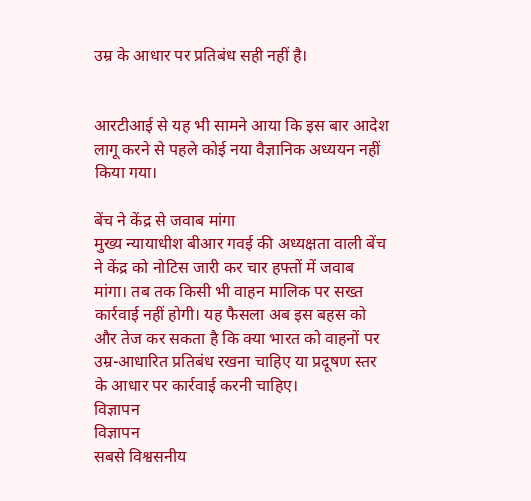उम्र के आधार पर प्रतिबंध सही नहीं है।


आरटीआई से यह भी सामने आया कि इस बार आदेश लागू करने से पहले कोई नया वैज्ञानिक अध्ययन नहीं किया गया।

बेंच ने केंद्र से जवाब मांगा
मुख्य न्यायाधीश बीआर गवई की अध्यक्षता वाली बेंच ने केंद्र को नोटिस जारी कर चार हफ्तों में जवाब मांगा। तब तक किसी भी वाहन मालिक पर सख्त कार्रवाई नहीं होगी। यह फैसला अब इस बहस को और तेज कर सकता है कि क्या भारत को वाहनों पर उम्र-आधारित प्रतिबंध रखना चाहिए या प्रदूषण स्तर के आधार पर कार्रवाई करनी चाहिए।
विज्ञापन
विज्ञापन
सबसे विश्वसनीय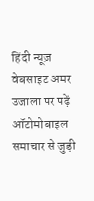हिंदी न्यूज़ वेबसाइट अमर उजाला पर पढ़ें ऑटोमोबाइल समाचार से जुड़ी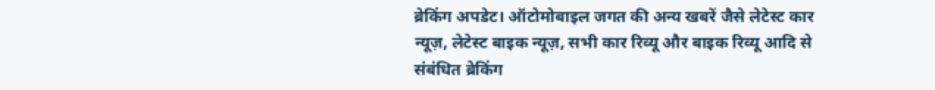ब्रेकिंग अपडेट। ऑटोमोबाइल जगत की अन्य खबरें जैसे लेटेस्ट कार न्यूज़, लेटेस्ट बाइक न्यूज़, सभी कार रिव्यू और बाइक रिव्यू आदि से संबंधित ब्रेकिंग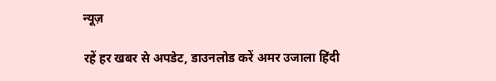न्यूज़

रहें हर खबर से अपडेट, डाउनलोड करें अमर उजाला हिंदी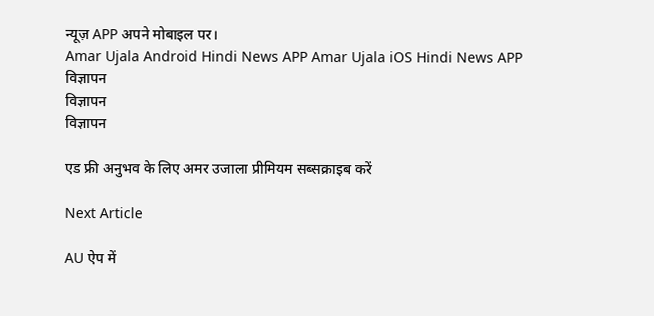न्यूज़ APP अपने मोबाइल पर।
Amar Ujala Android Hindi News APP Amar Ujala iOS Hindi News APP
विज्ञापन
विज्ञापन
विज्ञापन

एड फ्री अनुभव के लिए अमर उजाला प्रीमियम सब्सक्राइब करें

Next Article

AU ऐप में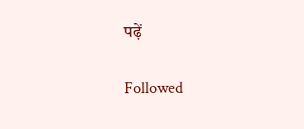पढ़ें

Followed